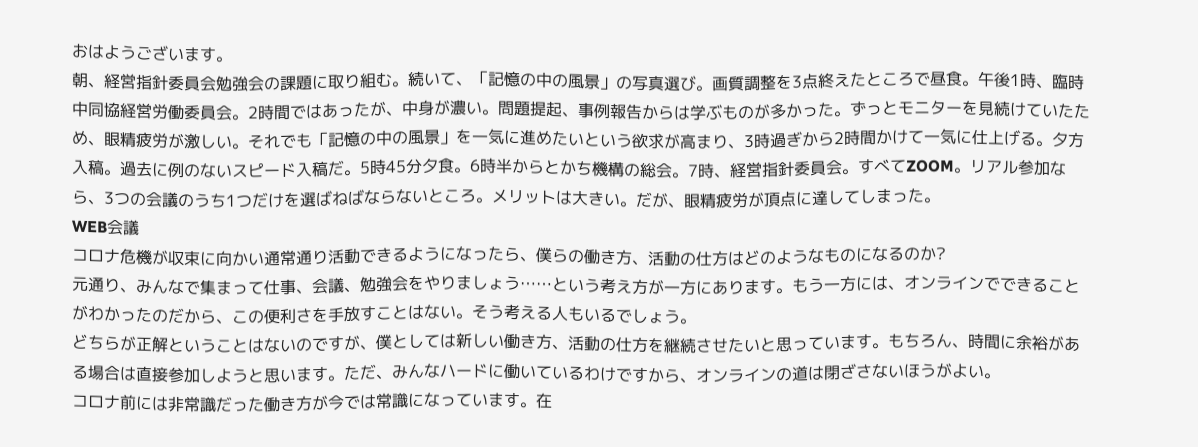おはようございます。
朝、経営指針委員会勉強会の課題に取り組む。続いて、「記憶の中の風景」の写真選び。画質調整を3点終えたところで昼食。午後1時、臨時中同協経営労働委員会。2時間ではあったが、中身が濃い。問題提起、事例報告からは学ぶものが多かった。ずっとモニターを見続けていたため、眼精疲労が激しい。それでも「記憶の中の風景」を一気に進めたいという欲求が高まり、3時過ぎから2時間かけて一気に仕上げる。夕方入稿。過去に例のないスピード入稿だ。5時45分夕食。6時半からとかち機構の総会。7時、経営指針委員会。すべてZOOM。リアル参加なら、3つの会議のうち1つだけを選ばねばならないところ。メリットは大きい。だが、眼精疲労が頂点に達してしまった。
WEB会議
コロナ危機が収束に向かい通常通り活動できるようになったら、僕らの働き方、活動の仕方はどのようなものになるのか?
元通り、みんなで集まって仕事、会議、勉強会をやりましょう……という考え方が一方にあります。もう一方には、オンラインでできることがわかったのだから、この便利さを手放すことはない。そう考える人もいるでしょう。
どちらが正解ということはないのですが、僕としては新しい働き方、活動の仕方を継続させたいと思っています。もちろん、時間に余裕がある場合は直接参加しようと思います。ただ、みんなハードに働いているわけですから、オンラインの道は閉ざさないほうがよい。
コロナ前には非常識だった働き方が今では常識になっています。在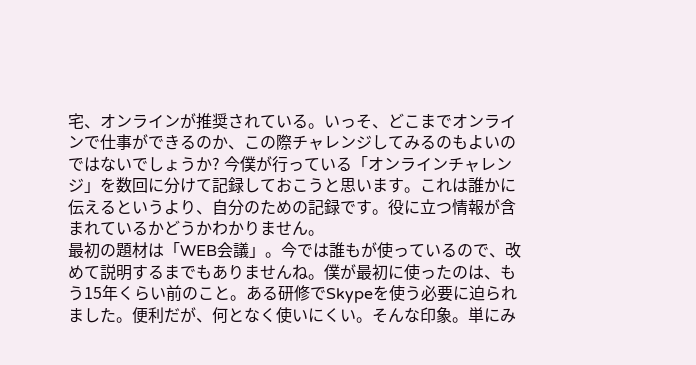宅、オンラインが推奨されている。いっそ、どこまでオンラインで仕事ができるのか、この際チャレンジしてみるのもよいのではないでしょうか? 今僕が行っている「オンラインチャレンジ」を数回に分けて記録しておこうと思います。これは誰かに伝えるというより、自分のための記録です。役に立つ情報が含まれているかどうかわかりません。
最初の題材は「WEB会議」。今では誰もが使っているので、改めて説明するまでもありませんね。僕が最初に使ったのは、もう15年くらい前のこと。ある研修でSkypeを使う必要に迫られました。便利だが、何となく使いにくい。そんな印象。単にみ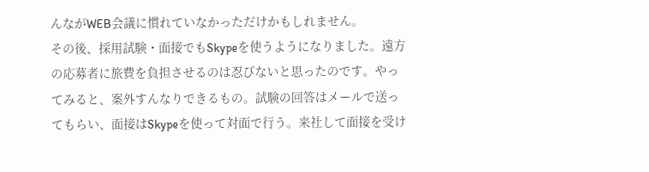んながWEB会議に慣れていなかっただけかもしれません。
その後、採用試験・面接でもSkypeを使うようになりました。遠方の応募者に旅費を負担させるのは忍びないと思ったのです。やってみると、案外すんなりできるもの。試験の回答はメールで送ってもらい、面接はSkypeを使って対面で行う。来社して面接を受け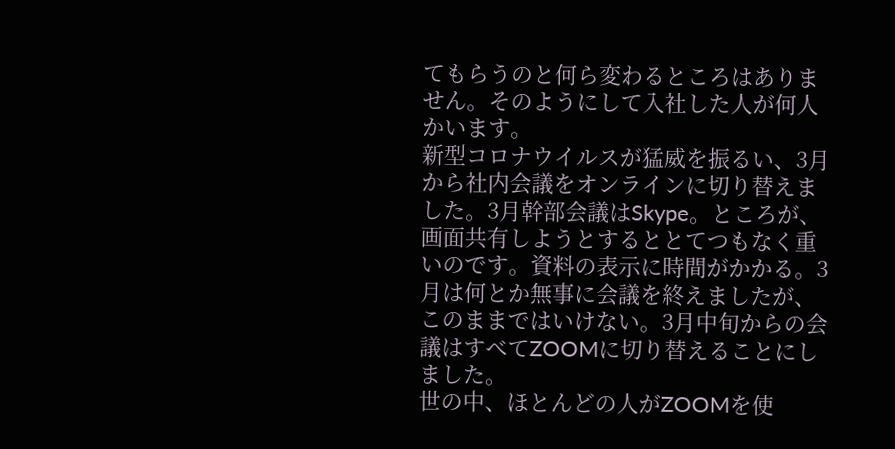てもらうのと何ら変わるところはありません。そのようにして入社した人が何人かいます。
新型コロナウイルスが猛威を振るい、3月から社内会議をオンラインに切り替えました。3月幹部会議はSkype。ところが、画面共有しようとするととてつもなく重いのです。資料の表示に時間がかかる。3月は何とか無事に会議を終えましたが、このままではいけない。3月中旬からの会議はすべてZOOMに切り替えることにしました。
世の中、ほとんどの人がZOOMを使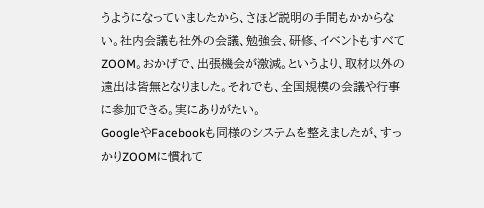うようになっていましたから、さほど説明の手間もかからない。社内会議も社外の会議、勉強会、研修、イベントもすべてZOOM。おかげで、出張機会が激減。というより、取材以外の遠出は皆無となりました。それでも、全国規模の会議や行事に参加できる。実にありがたい。
GoogleやFacebookも同様のシステムを整えましたが、すっかりZOOMに慣れて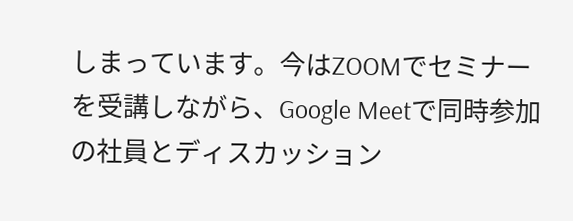しまっています。今はZOOMでセミナーを受講しながら、Google Meetで同時参加の社員とディスカッション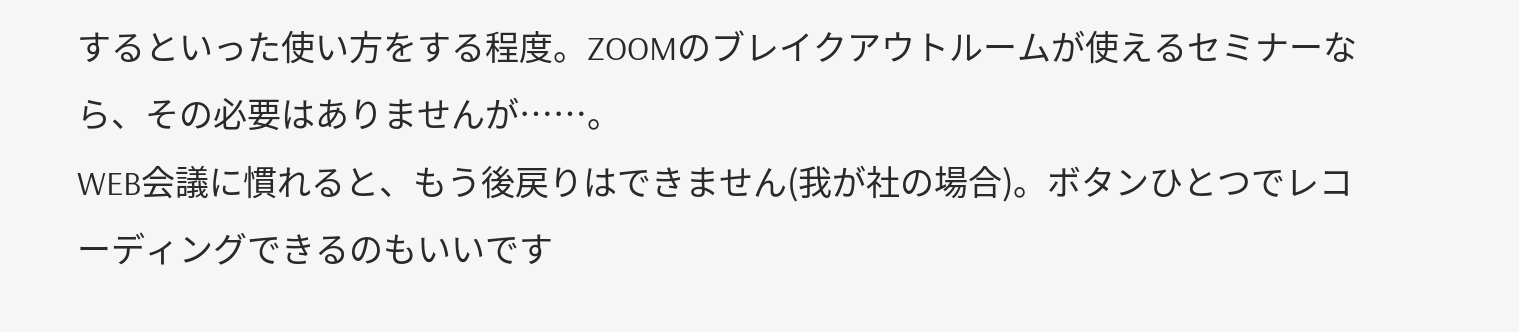するといった使い方をする程度。ZOOMのブレイクアウトルームが使えるセミナーなら、その必要はありませんが……。
WEB会議に慣れると、もう後戻りはできません(我が社の場合)。ボタンひとつでレコーディングできるのもいいです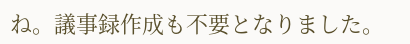ね。議事録作成も不要となりました。